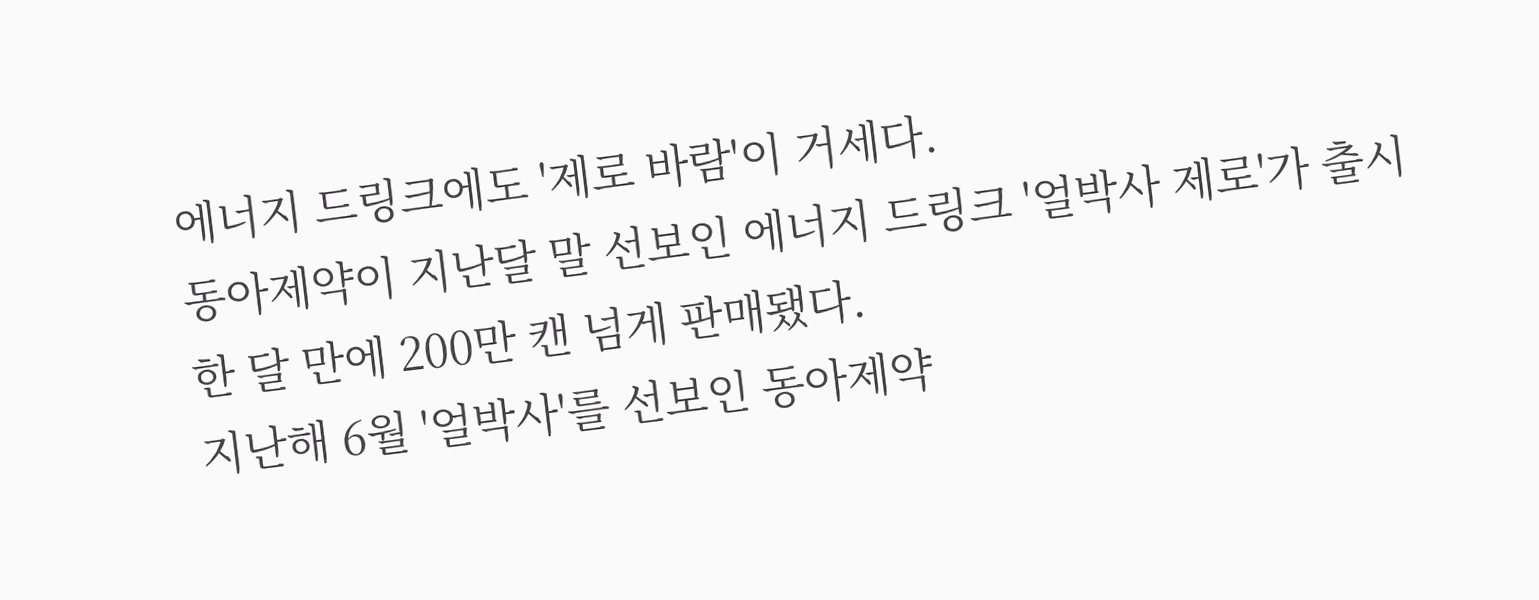에너지 드링크에도 '제로 바람'이 거세다.
동아제약이 지난달 말 선보인 에너지 드링크 '얼박사 제로'가 출시 한 달 만에 200만 캔 넘게 판매됐다.
지난해 6월 '얼박사'를 선보인 동아제약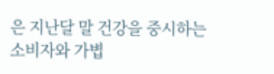은 지난달 말 건강을 중시하는 소비자와 가볍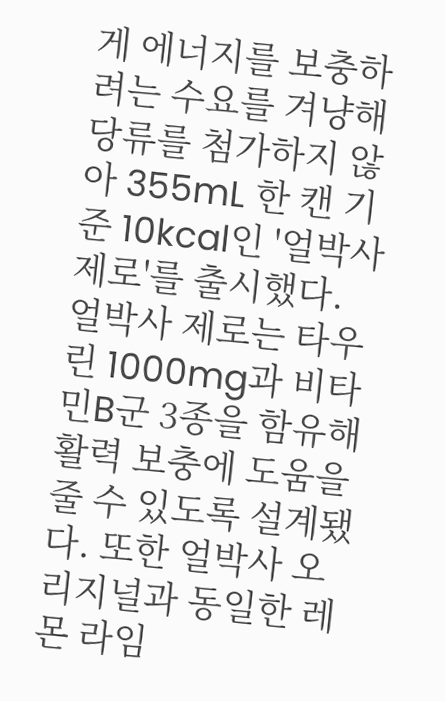게 에너지를 보충하려는 수요를 겨냥해 당류를 첨가하지 않아 355mL 한 캔 기준 10kcal인 '얼박사 제로'를 출시했다.
얼박사 제로는 타우린 1000mg과 비타민B군 3종을 함유해 활력 보충에 도움을 줄 수 있도록 설계됐다. 또한 얼박사 오리지널과 동일한 레몬 라임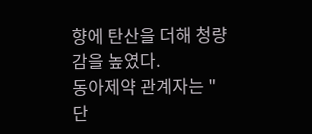향에 탄산을 더해 청량감을 높였다.
동아제약 관계자는 "단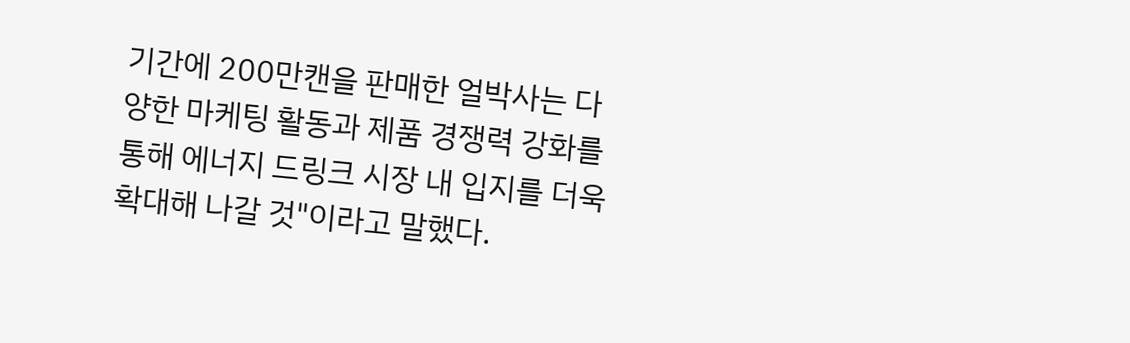기간에 200만캔을 판매한 얼박사는 다양한 마케팅 활동과 제품 경쟁력 강화를 통해 에너지 드링크 시장 내 입지를 더욱 확대해 나갈 것"이라고 말했다.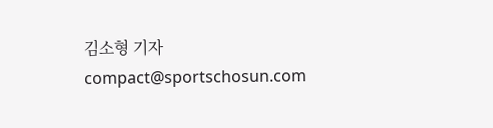김소형 기자 compact@sportschosun.com